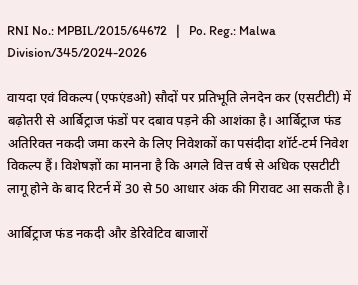RNI No.: MPBIL/2015/64672   |   Po. Reg.: Malwa Division/345/2024-2026

वायदा एवं विकल्प (एफएंडओ) सौदों पर प्रतिभूति लेनदेन कर (एसटीटी) में बढ़ोतरी से आर्बिट्राज फंडों पर दबाव पड़ने की आशंका है। आर्बिट्राज फंड अतिरिक्त नकदी जमा करने के लिए निवेशकों का पसंदीदा शॉर्ट-टर्म निवेश विकल्प हैं। विशेषज्ञों का मानना है कि अगले वित्त वर्ष से अधिक एसटीटी लागू होने के बाद रिटर्न में 30 से 50 आधार अंक की गिरावट आ सकती है।

आर्बिट्राज फंड नकदी और डेरिवेटिव बाजारों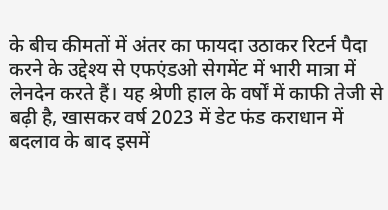के बीच कीमतों में अंतर का फायदा उठाकर रिटर्न पैदा करने के उद्देश्य से एफएंडओ सेगमेंट में भारी मात्रा में लेनदेन करते हैं। यह श्रेणी हाल के वर्षों में काफी तेजी से बढ़ी है, खासकर वर्ष 2023 में डेट फंड कराधान में बदलाव के बाद इसमें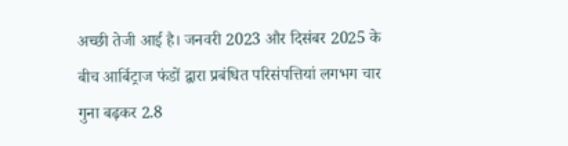अच्छी तेजी आई है। जनवरी 2023 और दिसंबर 2025 के बीच आर्बिट्राज फंडों द्वारा प्रबंधित परिसंपत्तियां लगभग चार गुना बढ़कर 2.8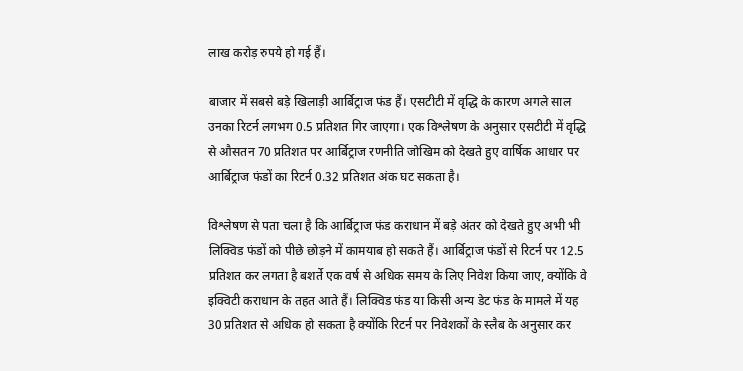लाख करोड़ रुपये हो गई हैं।

बाजार में सबसे बड़े खिलाड़ी आर्बिट्राज फंड हैं। एसटीटी में वृद्धि के कारण अगले साल उनका रिटर्न लगभग 0.5 प्रतिशत गिर जाएगा। एक विश्लेषण के अनुसार एसटीटी में वृद्धि से औसतन 70 प्रतिशत पर आर्बिट्राज रणनीति जोखिम को देखते हुए वार्षिक आधार पर आर्बिट्राज फंडों का रिटर्न 0.32 प्रतिशत अंक घट सकता है।

विश्लेषण से पता चला है कि आर्बिट्राज फंड कराधान में बड़े अंतर को देखते हुए अभी भी लिक्विड फंडों को पीछे छोड़ने में कामयाब हो सकते हैं। आर्बिट्राज फंडों से रिटर्न पर 12.5 प्रतिशत कर लगता है बशर्ते एक वर्ष से अधिक समय के लिए निवेश किया जाए, क्योंकि वे इक्विटी कराधान के तहत आते हैं। लिक्विड फंड या किसी अन्य डेट फंड के मामले में यह 30 प्रतिशत से अधिक हो सकता है क्योंकि रिटर्न पर निवेशकों के स्लैब के अनुसार कर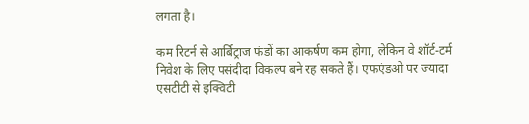लगता है।

कम रिटर्न से आर्बिट्राज फंडों का आकर्षण कम होगा, लेकिन वे शॉर्ट-टर्म निवेश के लिए पसंदीदा विकल्प बने रह सकते हैं। एफएंडओ पर ज्यादा एसटीटी से इक्विटी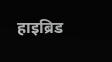हाइब्रिड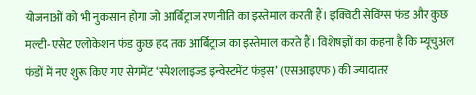योजनाओं को भी नुकसान होगा जो आर्बिट्राज रणनीति का इस्तेमाल करती हैं। इक्विटी सेविंग्स फंड और कुछ मल्टी-एसेट एलोकेशन फंड कुछ हद तक आर्बिट्राज का इस्तेमाल करते हैं। विशेषज्ञों का कहना है कि म्यूचुअल फंडों में नए शुरू किए गए सेगमेंट ‘स्पेशलाइज्ड इन्वेस्टमेंट फंड्स’ (एसआइएफ) की ज्यादातर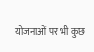योजनाओं पर भी कुछ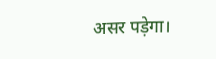असर पड़ेगा।